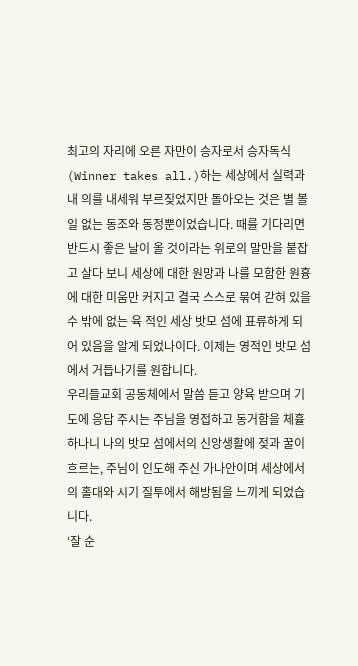최고의 자리에 오른 자만이 승자로서 승자독식(Winner takes all.)하는 세상에서 실력과 내 의를 내세워 부르짖었지만 돌아오는 것은 별 볼일 없는 동조와 동정뿐이었습니다. 때를 기다리면 반드시 좋은 날이 올 것이라는 위로의 말만을 붙잡고 살다 보니 세상에 대한 원망과 나를 모함한 원흉에 대한 미움만 커지고 결국 스스로 묶여 갇혀 있을 수 밖에 없는 육 적인 세상 밧모 섬에 표류하게 되어 있음을 알게 되었나이다. 이제는 영적인 밧모 섬에서 거듭나기를 원합니다.
우리들교회 공동체에서 말씀 듣고 양육 받으며 기도에 응답 주시는 주님을 영접하고 동거함을 체휼하나니 나의 밧모 섬에서의 신앙생활에 젖과 꿀이 흐르는, 주님이 인도해 주신 가나안이며 세상에서의 홀대와 시기 질투에서 해방됨을 느끼게 되었습니다.
‘잘 순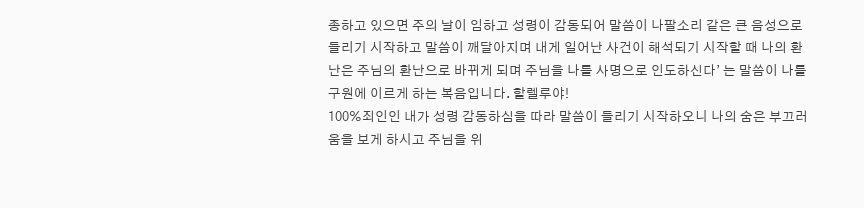종하고 있으면 주의 날이 임하고 성령이 감동되어 말씀이 나팔소리 같은 큰 음성으로 들리기 시작하고 말씀이 깨달아지며 내게 일어난 사건이 해석되기 시작할 때 나의 환난은 주님의 환난으로 바뀌게 되며 주님을 나를 사명으로 인도하신다’ 는 말씀이 나를 구원에 이르게 하는 복음입니다. 할렐루야!
100%죄인인 내가 성령 감동하심을 따라 말씀이 들리기 시작하오니 나의 숨은 부끄러움을 보게 하시고 주님을 위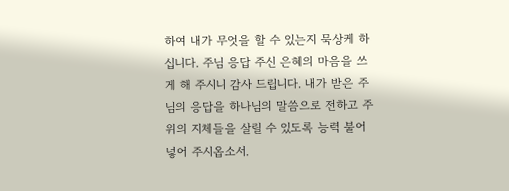하여 내가 무엇을 할 수 있는지 묵상케 하십니다. 주님 응답 주신 은혜의 마음을 쓰게 해 주시니 감사 드립니다. 내가 받은 주님의 응답을 하나님의 말씀으로 전하고 주위의 지체들을 살릴 수 있도록 능력 불어 넣어 주시옵소서.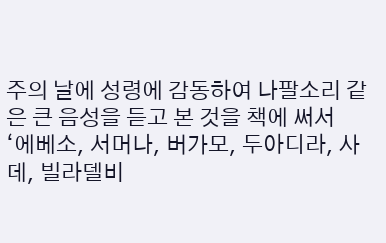주의 날에 성령에 감동하여 나팔소리 같은 큰 음성을 듣고 본 것을 책에 써서 ‘에베소, 서머나, 버가모, 두아디라, 사데, 빌라델비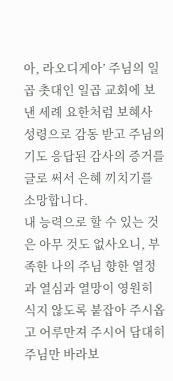아, 라오디게아’ 주님의 일곱 촛대인 일곱 교회에 보낸 세례 요한처럼 보혜사 성령으로 감동 받고 주님의 기도 응답된 감사의 증거를 글로 써서 은혜 끼치기를 소망합니다.
내 능력으로 할 수 있는 것은 아무 것도 없사오니, 부족한 나의 주님 향한 열정과 열심과 열망이 영원히 식지 않도록 붙잡아 주시옵고 어루만져 주시어 담대히 주님만 바라보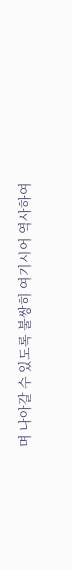며 나아갈 수 있도록 불쌍히 여기시어 역사하여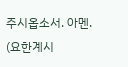주시옵소서. 아멘.
(요한계시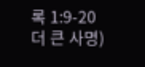록 1:9-20 더 큰 사명)